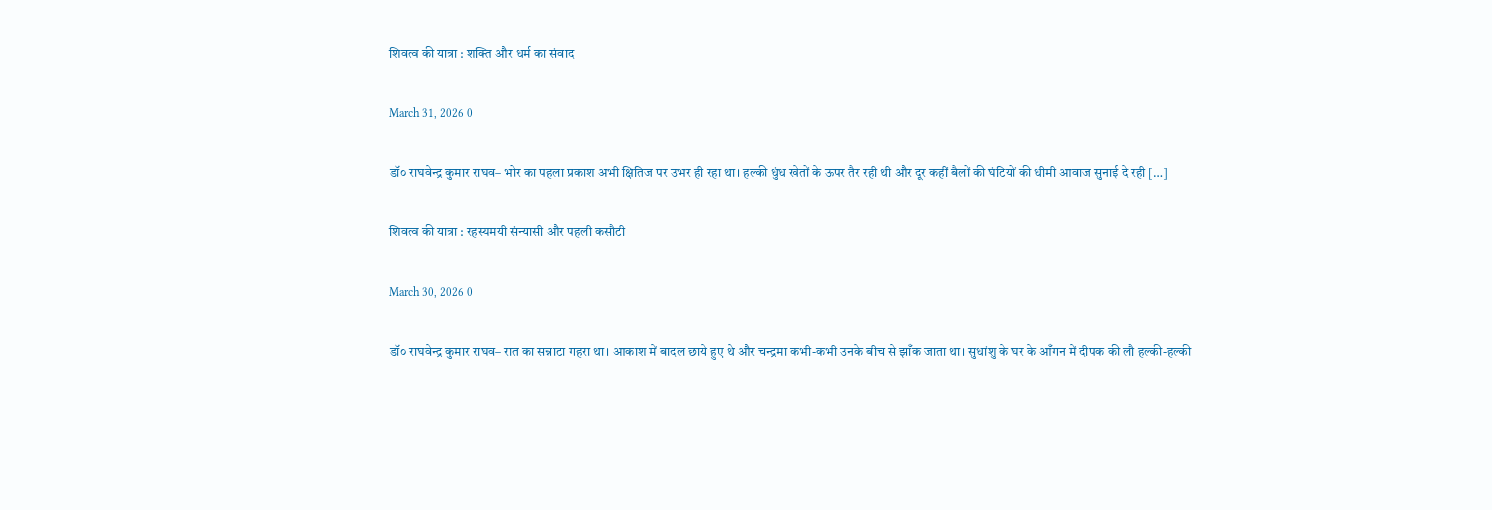शिवत्व की यात्रा : शक्ति और धर्म का संवाद

March 31, 2026 0

डॉ० राघवेन्द्र कुमार राघव– भोर का पहला प्रकाश अभी क्षितिज पर उभर ही रहा था। हल्की धुंध खेतों के ऊपर तैर रही थी और दूर कहीं बैलों की घंटियों की धीमी आवाज सुनाई दे रही […]

शिवत्व की यात्रा : रहस्यमयी संन्यासी और पहली कसौटी

March 30, 2026 0

डॉ० राघवेन्द्र कुमार राघव– रात का सन्नाटा गहरा था। आकाश में बादल छाये हुए थे और चन्द्रमा कभी-कभी उनके बीच से झाँक जाता था। सुधांशु के घर के आँगन में दीपक की लौ हल्की-हल्की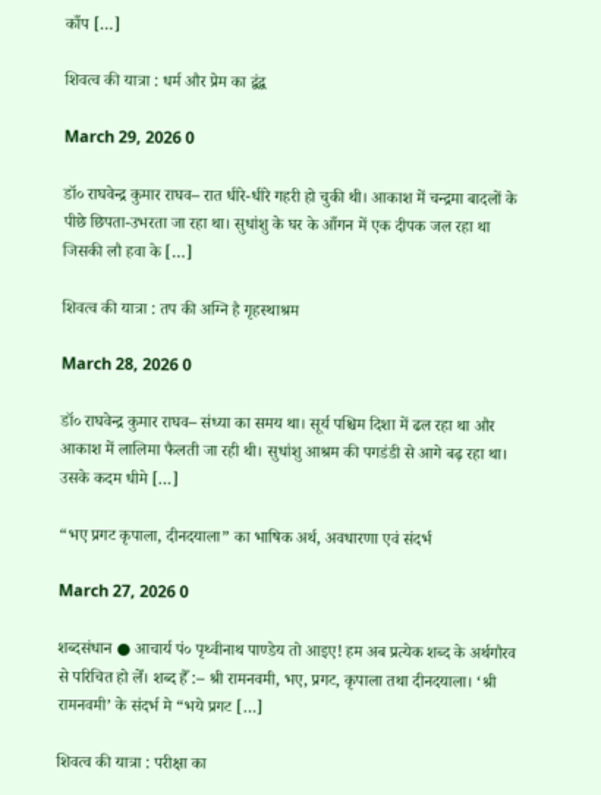काँप […]

शिवत्व की यात्रा : धर्म और प्रेम का द्वंद्व

March 29, 2026 0

डॉ० राघवेन्द्र कुमार राघव– रात धीरे-धीरे गहरी हो चुकी थी। आकाश में चन्द्रमा बादलों के पीछे छिपता-उभरता जा रहा था। सुधांशु के घर के आँगन में एक दीपक जल रहा था जिसकी लौ हवा के […]

शिवत्व की यात्रा : तप की अग्नि है गृहस्थाश्रम

March 28, 2026 0

डॉ० राघवेन्द्र कुमार राघव– संध्या का समय था। सूर्य पश्चिम दिशा में ढल रहा था और आकाश में लालिमा फैलती जा रही थी। सुधांशु आश्रम की पगडंडी से आगे बढ़ रहा था। उसके कदम धीमे […]

“भए प्रगट कृपाला, दीनदयाला” का भाषिक अर्थ, अवधारणा एवं संदर्भ

March 27, 2026 0

शब्दसंधान ● आचार्य पं० पृथ्वीनाथ पाण्डेय तो आइए! हम अब प्रत्येक शब्द के अर्थगौरव से परिचित हो लेँ। शब्द हैँ :– श्री रामनवमी, भए, प्रगट, कृपाला तथा दीनदयाला। ‘श्री रामनवमी’ के संदर्भ मे “भये प्रगट […]

शिवत्व की यात्रा : परीक्षा का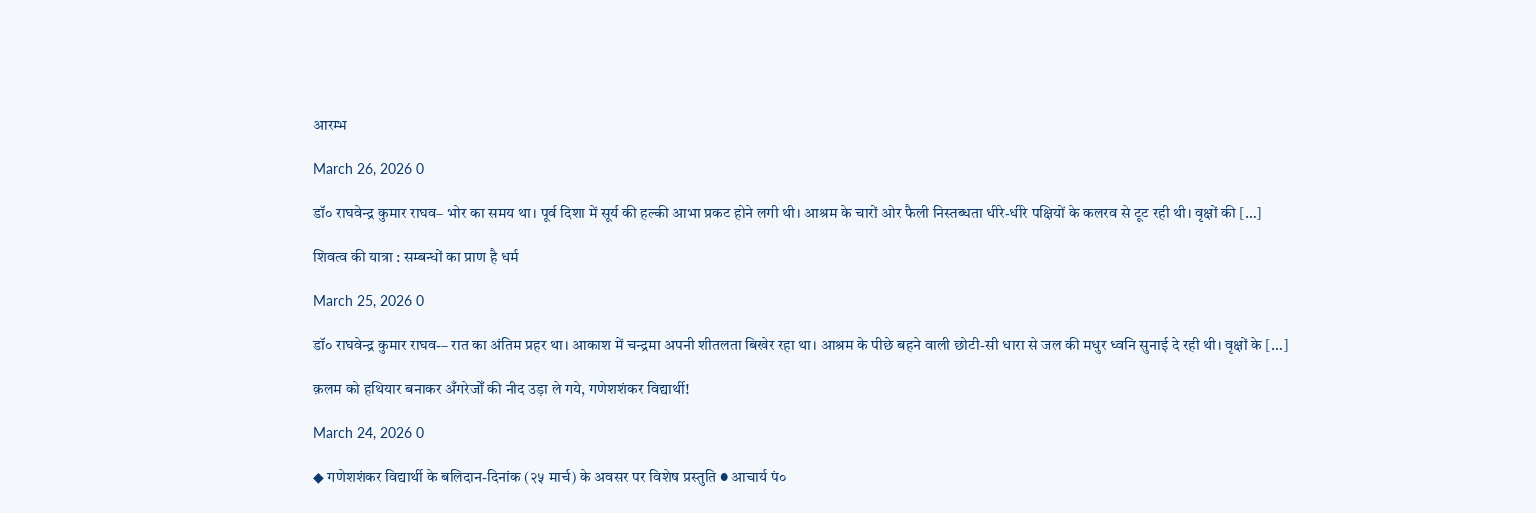आरम्भ

March 26, 2026 0

डॉ० राघवेन्द्र कुमार राघव– भोर का समय था। पूर्व दिशा में सूर्य की हल्की आभा प्रकट होने लगी थी। आश्रम के चारों ओर फैली निस्तब्धता धीरे-धीरे पक्षियों के कलरव से टूट रही थी। वृक्षों की […]

शिवत्व की यात्रा : सम्बन्धों का प्राण है धर्म

March 25, 2026 0

डॉ० राघवेन्द्र कुमार राघव-– रात का अंतिम प्रहर था। आकाश में चन्द्रमा अपनी शीतलता बिखेर रहा था। आश्रम के पीछे बहने वाली छोटी-सी धारा से जल की मधुर ध्वनि सुनाई दे रही थी। वृक्षों के […]

क़लम को हथियार बनाकर अँगरेजोँ की नीद उड़ा ले गये, गणेशशंकर विद्यार्थी!

March 24, 2026 0

◆ गणेशशंकर विद्यार्थी के बलिदान-दिनांक (२५ मार्च) के अवसर पर विशेष प्रस्तुति ● आचार्य पं०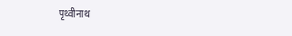पृथ्वीनाथ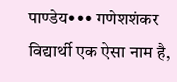पाण्डेय••• गणेशशंकर विद्यार्थी एक ऐसा नाम है,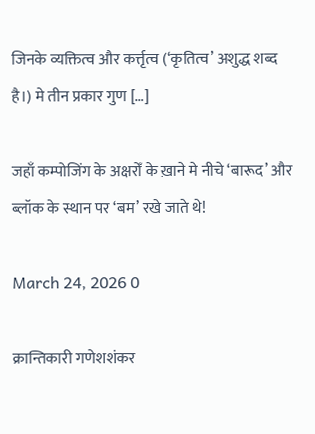जिनके व्यक्तित्व और कर्त्तृत्व (‘कृतित्व’ अशुद्ध शब्द है।) मे तीन प्रकार गुण […]

जहाँ कम्पोजिंग के अक्षरोँ के ख़ाने मे नीचे ‘बारूद’ और ब्लॉक के स्थान पर ‘बम’ रखे जाते थे!

March 24, 2026 0

क्रान्तिकारी गणेशशंकर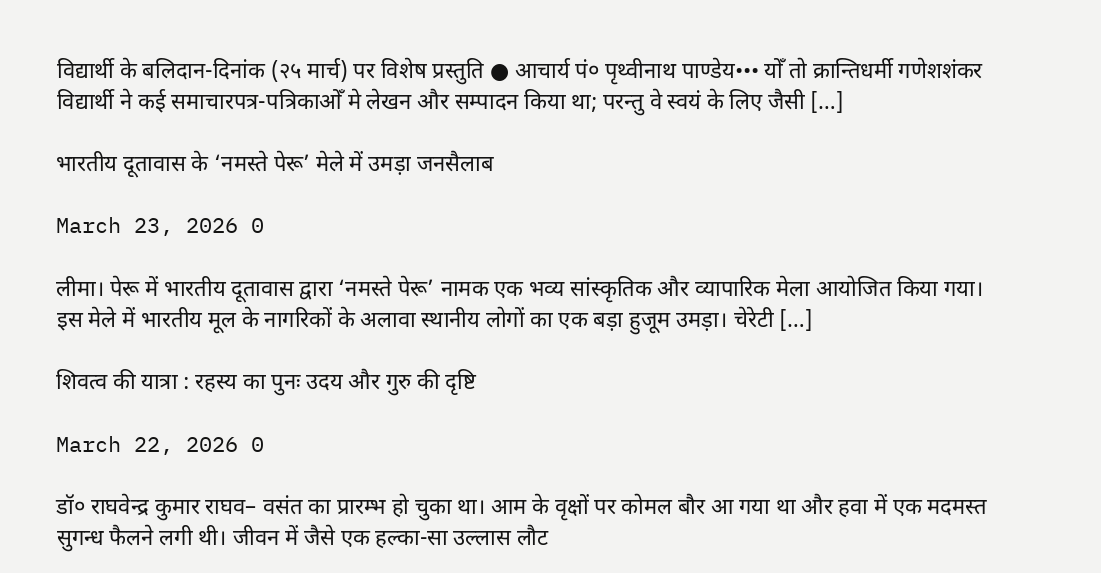विद्यार्थी के बलिदान-दिनांक (२५ मार्च) पर विशेष प्रस्तुति ● आचार्य पं० पृथ्वीनाथ पाण्डेय••• योँ तो क्रान्तिधर्मी गणेशशंकर विद्यार्थी ने कई समाचारपत्र-पत्रिकाओँ मे लेखन और सम्पादन किया था; परन्तु वे स्वयं के लिए जैसी […]

भारतीय दूतावास के ‘नमस्ते पेरू’ मेले में उमड़ा जनसैलाब

March 23, 2026 0

लीमा। पेरू में भारतीय दूतावास द्वारा ‘नमस्ते पेरू’ नामक एक भव्य सांस्कृतिक और व्यापारिक मेला आयोजित किया गया। इस मेले में भारतीय मूल के नागरिकों के अलावा स्थानीय लोगों का एक बड़ा हुजूम उमड़ा। चेरेटी […]

शिवत्व की यात्रा : रहस्य का पुनः उदय और गुरु की दृष्टि

March 22, 2026 0

डॉ० राघवेन्द्र कुमार राघव– वसंत का प्रारम्भ हो चुका था। आम के वृक्षों पर कोमल बौर आ गया था और हवा में एक मदमस्त सुगन्ध फैलने लगी थी। जीवन में जैसे एक हल्का-सा उल्लास लौट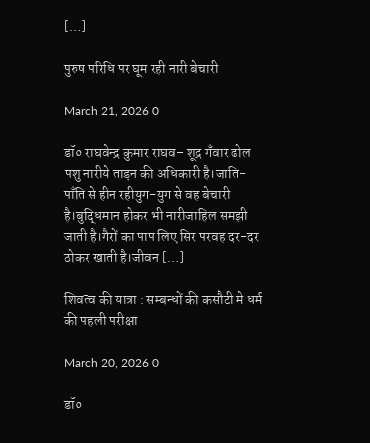[…]

पुरुष परिधि पर घूम रही नारी बेचारी

March 21, 2026 0

डॉ० राघवेन्द्र कुमार राघव– शूद्र गँवार ढोल पशु नारीये ताड़न की अधिकारी है।जाति-पाँति से हीन रहीयुग-युग से वह बेचारी है।बुद्धिमान होकर भी नारीजाहिल समझी जाती है।गैरों का पाप लिए सिर परवह दर-दर ठोकर खाती है।जीवन […]

शिवत्व की यात्रा : सम्बन्धों की कसौटी मे धर्म की पहली परीक्षा

March 20, 2026 0

डॉ०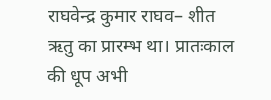राघवेन्द्र कुमार राघव– शीत ऋतु का प्रारम्भ था। प्रातःकाल की धूप अभी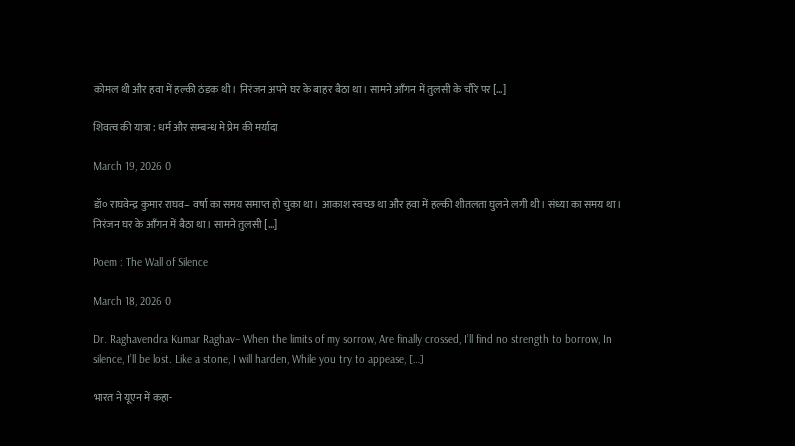कोमल थी और हवा में हल्की ठंडक थी। निरंजन अपने घर के बाहर बैठा था। सामने आँगन में तुलसी के चौरे पर […]

शिवत्व की यात्रा : धर्म और सम्बन्ध मे प्रेम की मर्यादा

March 19, 2026 0

डॉ० राघवेन्द्र कुमार राघव– वर्षा का समय समाप्त हो चुका था। आकाश स्वच्छ था और हवा में हल्की शीतलता घुलने लगी थी। संध्या का समय था। निरंजन घर के आँगन में बैठा था। सामने तुलसी […]

Poem : The Wall of Silence

March 18, 2026 0

Dr. Raghavendra Kumar Raghav– When the limits of my sorrow, Are finally crossed, I’ll find no strength to borrow, In silence, I’ll be lost. Like a stone, I will harden, While you try to appease, […]

भारत ने यूएन में कहा-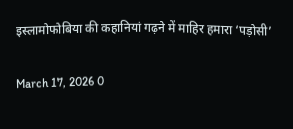इस्लामोफोबिया की कहानियां गढ़ने में माहिर हमारा ‘पड़ोसी’

March 17, 2026 0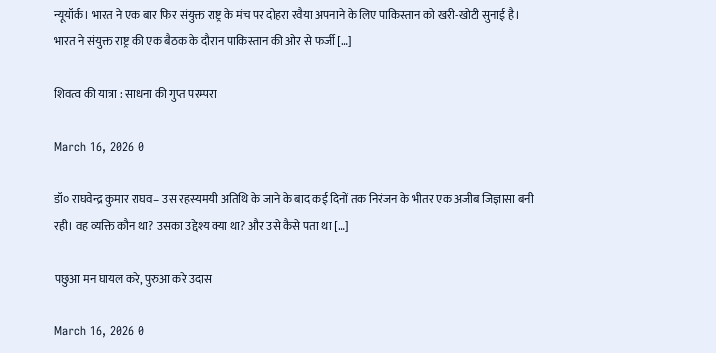न्यूयॉर्क। भारत ने एक बार फिर संयुक्त राष्ट्र के मंच पर दोहरा रवैया अपनाने के लिए पाकिस्तान को खरी-खोटी सुनाई है। भारत ने संयुक्त राष्ट्र की एक बैठक के दौरान पाकिस्तान की ओर से फर्जी […]

शिवत्व की यात्रा : साधना की गुप्त परम्परा

March 16, 2026 0

डॉ० राघवेन्द्र कुमार राघव– उस रहस्यमयी अतिथि के जाने के बाद कई दिनों तक निरंजन के भीतर एक अजीब जिज्ञासा बनी रही। वह व्यक्ति कौन था? उसका उद्देश्य क्या था? और उसे कैसे पता था […]

पछुआ मन घायल करे, पुरुआ करे उदास

March 16, 2026 0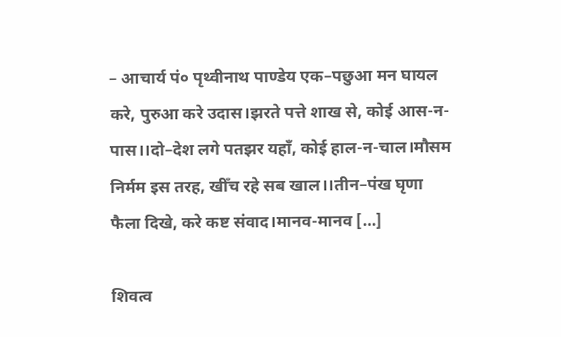– आचार्य पं० पृथ्वीनाथ पाण्डेय एक–पछुआ मन घायल करे, पुरुआ करे उदास।झरते पत्ते शाख से, कोई आस-न-पास।।दो–देश लगे पतझर यहाँ, कोई हाल-न-चाल।मौसम निर्मम इस तरह, खीँच रहे सब खाल।।तीन–पंख घृणा फैला दिखे, करे कष्ट संवाद।मानव-मानव […]

शिवत्व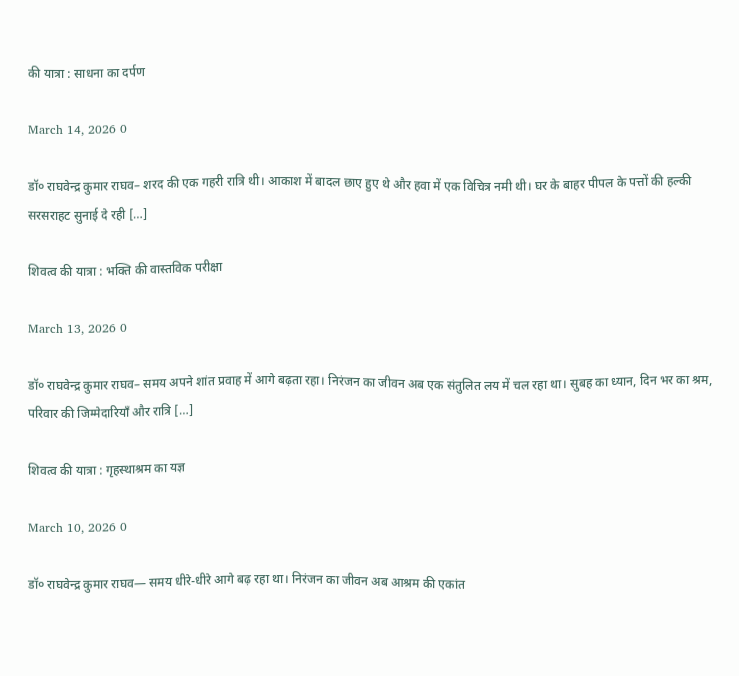की यात्रा : साधना का दर्पण

March 14, 2026 0

डॉ० राघवेन्द्र कुमार राघव– शरद की एक गहरी रात्रि थी। आकाश में बादल छाए हुए थे और हवा में एक विचित्र नमी थी। घर के बाहर पीपल के पत्तों की हल्की सरसराहट सुनाई दे रही […]

शिवत्व की यात्रा : भक्ति की वास्तविक परीक्षा

March 13, 2026 0

डॉ० राघवेन्द्र कुमार राघव– समय अपने शांत प्रवाह में आगे बढ़ता रहा। निरंजन का जीवन अब एक संतुलित लय में चल रहा था। सुबह का ध्यान, दिन भर का श्रम, परिवार की जिम्मेदारियाँ और रात्रि […]

शिवत्व की यात्रा : गृहस्थाश्रम का यज्ञ

March 10, 2026 0

डॉ० राघवेन्द्र कुमार राघव— समय धीरे-धीरे आगे बढ़ रहा था। निरंजन का जीवन अब आश्रम की एकांत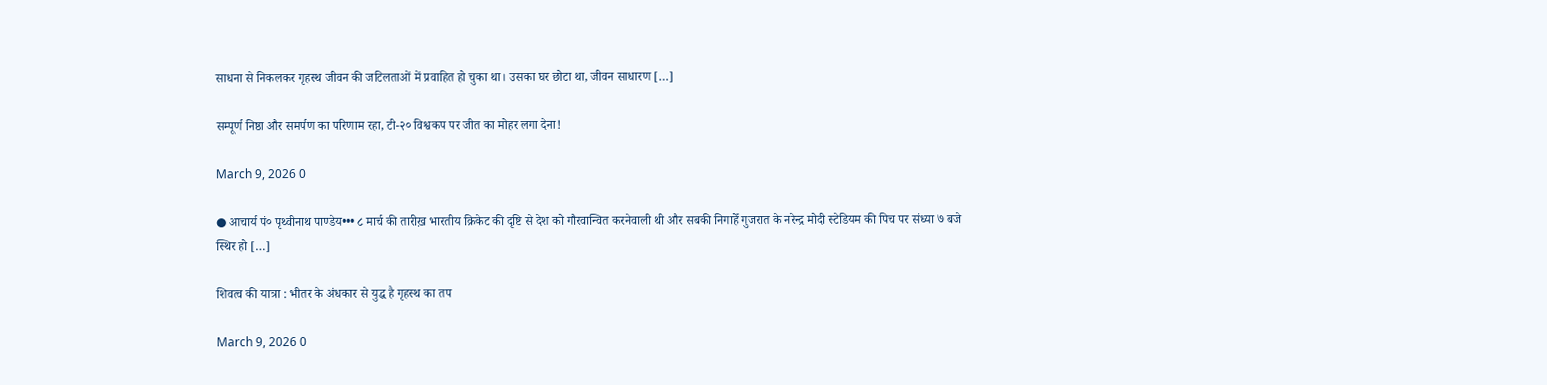साधना से निकलकर गृहस्थ जीवन की जटिलताओं में प्रवाहित हो चुका था। उसका घर छोटा था, जीवन साधारण […]

सम्पूर्ण निष्ठा और समर्पण का परिणाम रहा, टी-२० विश्वकप पर जीत का मोहर लगा देना!

March 9, 2026 0

● आचार्य पं० पृथ्वीनाथ पाण्डेय••• ८ मार्च की तारीख़ भारतीय क्रिकेट की दृष्टि से देश को गौरवान्वित करनेवाली थी और सबकी निगाहेँ गुजरात के नरेन्द्र मोदी स्टेडियम की पिच पर संध्या ७ बजे स्थिर हो […]

शिवत्व की यात्रा : भीतर के अंधकार से युद्ध है गृहस्थ का तप

March 9, 2026 0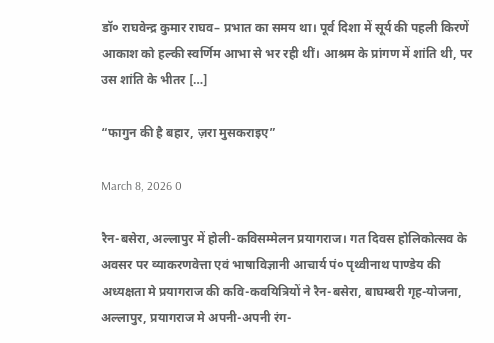डॉ० राघवेन्द्र कुमार राघव– प्रभात का समय था। पूर्व दिशा में सूर्य की पहली किरणें आकाश को हल्की स्वर्णिम आभा से भर रही थीं। आश्रम के प्रांगण में शांति थी, पर उस शांति के भीतर […]

“फागुन की है बहार, ज़रा मुसकराइए”

March 8, 2026 0

रैन-बसेरा, अल्लापुर में होली-कविसम्मेलन प्रयागराज। गत दिवस होलिकोत्सव के अवसर पर व्याकरणवेत्ता एवं भाषाविज्ञानी आचार्य पं० पृथ्वीनाथ पाण्डेय की अध्यक्षता मे प्रयागराज की कवि-कवयित्रियों ने रैन-बसेरा, बाघम्बरी गृह-योजना, अल्लापुर, प्रयागराज मे अपनी-अपनी रंग-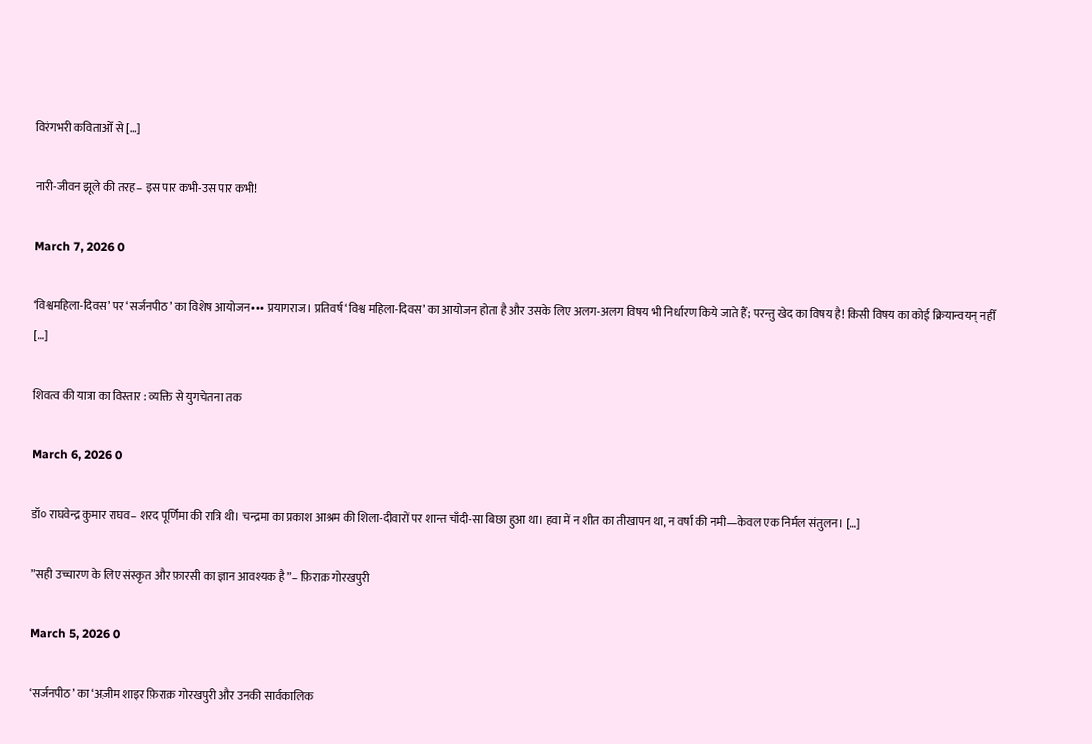विरंगभरी कविताओँ से […]

नारी-जीवन झूले की तरह– इस पार कभी-उस पार कभी!

March 7, 2026 0

‘विश्वमहिला-दिवस’ पर ‘सर्जनपीठ’ का विशेष आयोजन••• प्रयागराज। प्रतिवर्ष ‘विश्व महिला-दिवस’ का आयोजन होता है और उसके लिए अलग-अलग विषय भी निर्धारण किये जाते हैँ; परन्तु खेद का विषय है! किसी विषय का कोई क्रियान्वयन् नहीँ […]

शिवत्व की यात्रा का विस्तार : व्यक्ति से युगचेतना तक

March 6, 2026 0

डॉ० राघवेन्द्र कुमार राघव– शरद पूर्णिमा की रात्रि थी। चन्द्रमा का प्रकाश आश्रम की शिला-दीवारों पर शान्त चाँदी-सा बिछा हुआ था। हवा में न शीत का तीखापन था, न वर्षा की नमी—केवल एक निर्मल संतुलन। […]

”सही उच्चारण के लिए संस्कृत और फ़ारसी का ज्ञान आवश्यक है”– फ़िराक़ गोरखपुरी

March 5, 2026 0

‘सर्जनपीठ’ का ‘अज़ीम शाइर फ़िराक़ गोरखपुरी और उनकी सार्वकालिक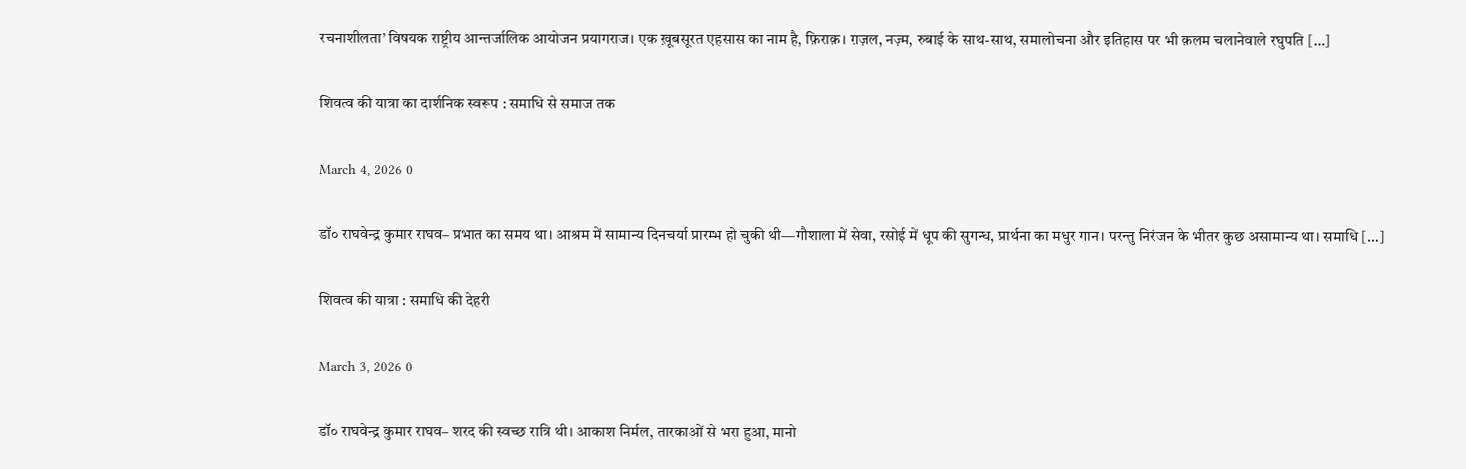रचनाशीलता’ विषयक राष्ट्रीय आन्तर्जालिक आयोजन प्रयागराज। एक ख़ूबसूरत एहसास का नाम है, फ़िराक़। ग़ज़ल, नज़्म, रुबाई के साथ-साथ, समालोचना और इतिहास पर भी क़लम चलानेवाले रघुपति […]

शिवत्व की यात्रा का दार्शनिक स्वरूप : समाधि से समाज तक

March 4, 2026 0

डॉ० राघवेन्द्र कुमार राघव– प्रभात का समय था। आश्रम में सामान्य दिनचर्या प्रारम्भ हो चुकी थी—गौशाला में सेवा, रसोई में धूप की सुगन्ध, प्रार्थना का मधुर गान। परन्तु निरंजन के भीतर कुछ असामान्य था। समाधि […]

शिवत्व की यात्रा : समाधि की देहरी

March 3, 2026 0

डॉ० राघवेन्द्र कुमार राघव– शरद की स्वच्छ रात्रि थी। आकाश निर्मल, तारकाओं से भरा हुआ, मानो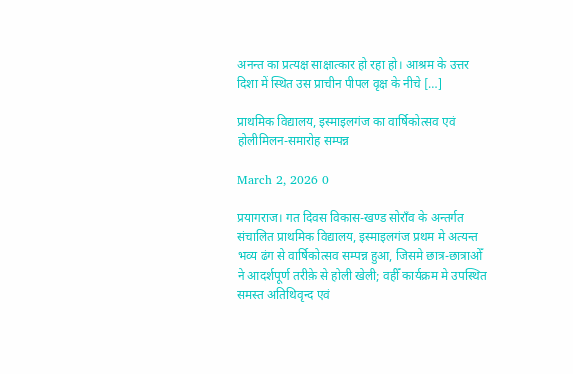अनन्त का प्रत्यक्ष साक्षात्कार हो रहा हो। आश्रम के उत्तर दिशा में स्थित उस प्राचीन पीपल वृक्ष के नीचे […]

प्राथमिक विद्यालय, इस्माइलगंज का वार्षिकोत्सव एवं होलीमिलन-समारोह सम्पन्न

March 2, 2026 0

प्रयागराज। गत दिवस विकास-खण्ड सोराँव के अन्तर्गत संचालित प्राथमिक विद्यालय, इस्माइलगंज प्रथम मे अत्यन्त भव्य ढंग से वार्षिकोत्सव सम्पन्न हुआ, जिसमे छात्र-छात्राओँ ने आदर्शपूर्ण तरीक़े से होली खेली; वहीँ कार्यक्रम मे उपस्थित समस्त अतिथिवृन्द एवं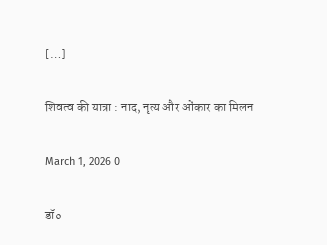[…]

शिवत्व की यात्रा : नाद, नृत्य और ओंकार का मिलन

March 1, 2026 0

डॉ०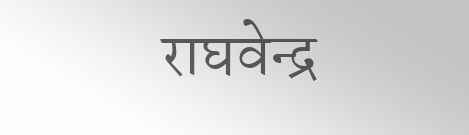राघवेन्द्र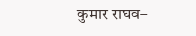कुमार राघव–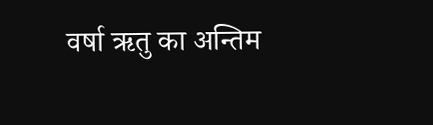वर्षा ऋतु का अन्तिम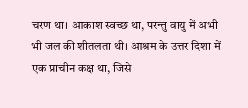चरण था। आकाश स्वच्छ था, परन्तु वायु में अभी भी जल की शीतलता थी। आश्रम के उत्तर दिशा में एक प्राचीन कक्ष था, जिसे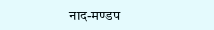नाद-मण्डप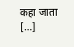कहा जाता […]